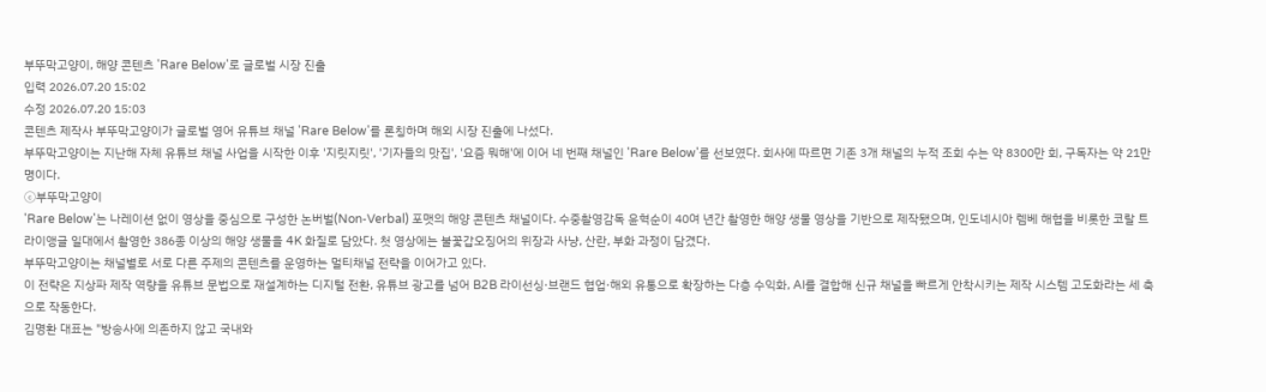부뚜막고양이, 해양 콘텐츠 'Rare Below'로 글로벌 시장 진출
입력 2026.07.20 15:02
수정 2026.07.20 15:03
콘텐츠 제작사 부뚜막고양이가 글로벌 영어 유튜브 채널 'Rare Below'를 론칭하며 해외 시장 진출에 나섰다.
부뚜막고양이는 지난해 자체 유튜브 채널 사업을 시작한 이후 '지릿지릿', '기자들의 맛집', '요즘 뭐해'에 이어 네 번째 채널인 'Rare Below'를 선보였다. 회사에 따르면 기존 3개 채널의 누적 조회 수는 약 8300만 회, 구독자는 약 21만 명이다.
ⓒ부뚜막고양이
'Rare Below'는 나레이션 없이 영상을 중심으로 구성한 논버벌(Non-Verbal) 포맷의 해양 콘텐츠 채널이다. 수중촬영감독 윤혁순이 40여 년간 촬영한 해양 생물 영상을 기반으로 제작됐으며, 인도네시아 렘베 해협을 비롯한 코랄 트라이앵글 일대에서 촬영한 386종 이상의 해양 생물을 4K 화질로 담았다. 첫 영상에는 불꽃갑오징어의 위장과 사냥, 산란, 부화 과정이 담겼다.
부뚜막고양이는 채널별로 서로 다른 주제의 콘텐츠를 운영하는 멀티채널 전략을 이어가고 있다.
이 전략은 지상파 제작 역량을 유튜브 문법으로 재설계하는 디지털 전환, 유튜브 광고를 넘어 B2B 라이선싱·브랜드 협업·해외 유통으로 확장하는 다층 수익화, AI를 결합해 신규 채널을 빠르게 안착시키는 제작 시스템 고도화라는 세 축으로 작동한다.
김명환 대표는 "방송사에 의존하지 않고 국내와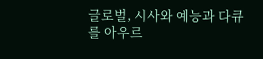글로벌, 시사와 예능과 다큐를 아우르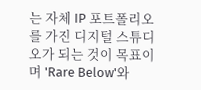는 자체 IP 포트폴리오를 가진 디지털 스튜디오가 되는 것이 목표이며 'Rare Below'와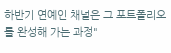하반기 연예인 채널은 그 포트폴리오를 완성해 가는 과정"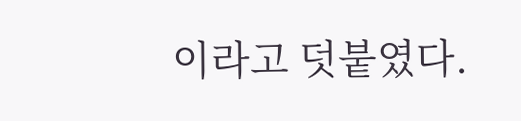이라고 덧붙였다.